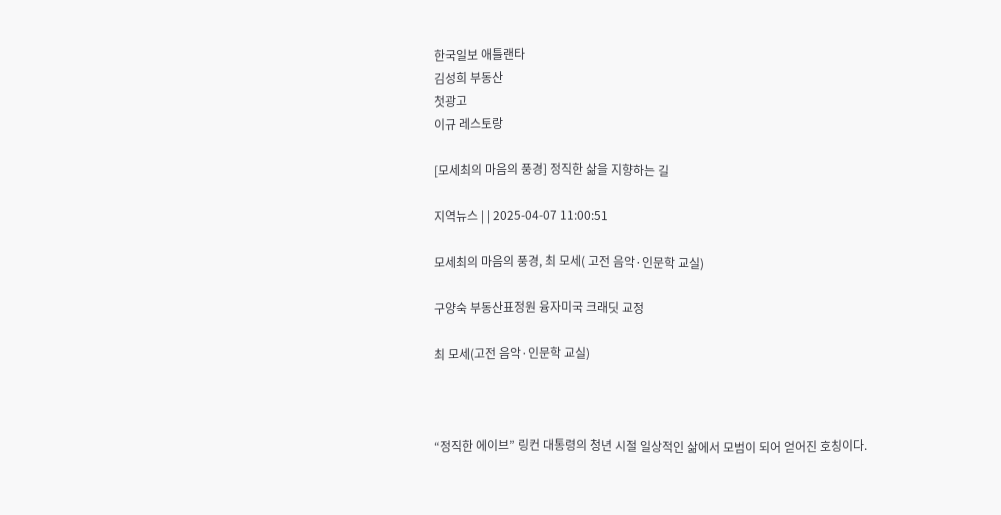한국일보 애틀랜타
김성희 부동산
첫광고
이규 레스토랑

[모세최의 마음의 풍경] 정직한 삶을 지향하는 길

지역뉴스 | | 2025-04-07 11:00:51

모세최의 마음의 풍경, 최 모세( 고전 음악·인문학 교실)

구양숙 부동산표정원 융자미국 크래딧 교정

최 모세(고전 음악·인문학 교실)



“정직한 에이브” 링컨 대통령의 청년 시절 일상적인 삶에서 모범이 되어 얻어진 호칭이다.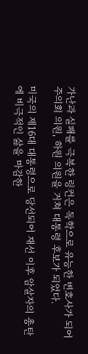가난과 실패를 극복한 링컨은 독학으로 유능한 변호사가 되어 주의회 의원, 하원 의원을 거쳐 대통령 후보가 되었다.

미국의 제16대 대통령으로 당선되어 재선 이후 암살자의 총탄에 비극적인 삶을 마감한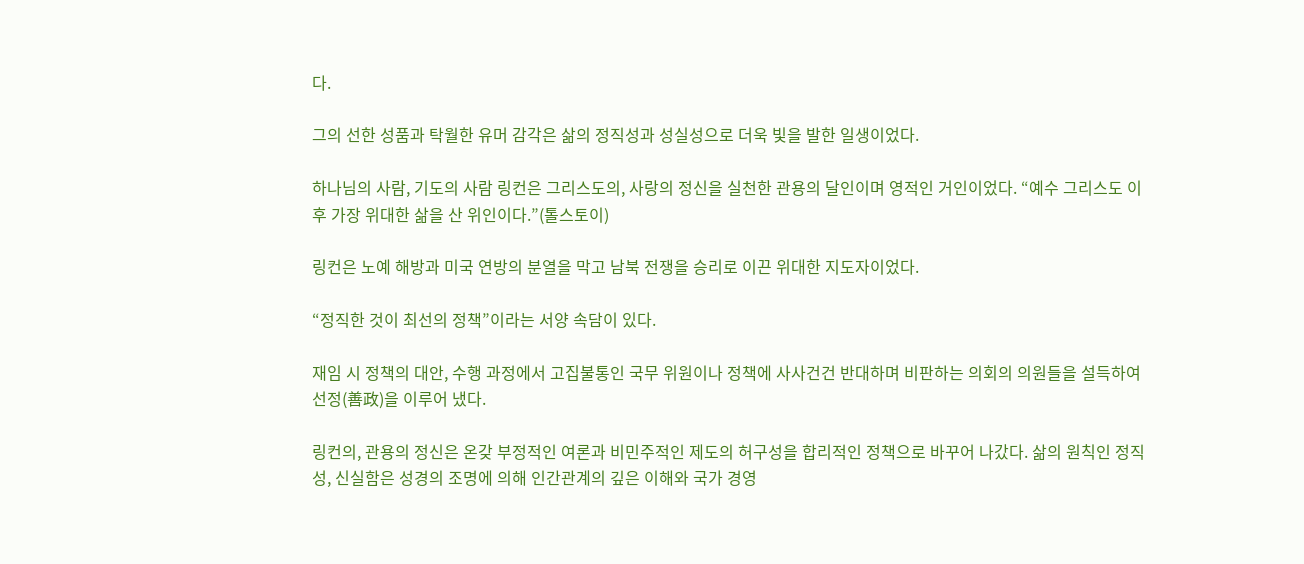다.

그의 선한 성품과 탁월한 유머 감각은 삶의 정직성과 성실성으로 더욱 빛을 발한 일생이었다.

하나님의 사람, 기도의 사람 링컨은 그리스도의, 사랑의 정신을 실천한 관용의 달인이며 영적인 거인이었다. “예수 그리스도 이후 가장 위대한 삶을 산 위인이다.”(톨스토이)

링컨은 노예 해방과 미국 연방의 분열을 막고 남북 전쟁을 승리로 이끈 위대한 지도자이었다.

“정직한 것이 최선의 정책”이라는 서양 속담이 있다.

재임 시 정책의 대안, 수행 과정에서 고집불통인 국무 위원이나 정책에 사사건건 반대하며 비판하는 의회의 의원들을 설득하여 선정(善政)을 이루어 냈다.

링컨의, 관용의 정신은 온갖 부정적인 여론과 비민주적인 제도의 허구성을 합리적인 정책으로 바꾸어 나갔다. 삶의 원칙인 정직성, 신실함은 성경의 조명에 의해 인간관계의 깊은 이해와 국가 경영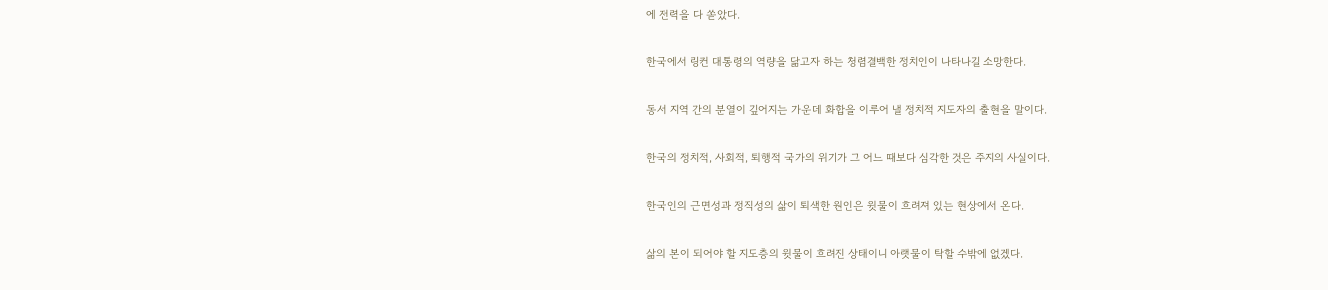에 전력을 다 쏟았다.

한국에서 링컨 대통령의 역량을 닮고자 하는 청렴결백한 정치인이 나타나길 소망한다.

동서 지역 간의 분열이 깊어지는 가운데 화합을 이루어 낼 정치적 지도자의 출현을 말이다.

한국의 정치적, 사회적, 퇴행적 국가의 위기가 그 어느 때보다 심각한 것은 주지의 사실이다.

한국인의 근면성과 정직성의 삶이 퇴색한 원인은 윗물이 흐려져 있는 현상에서 온다.

삶의 본이 되어야 할 지도층의 윗물이 흐려진 상태이니 아랫물이 탁할 수밖에 없겠다.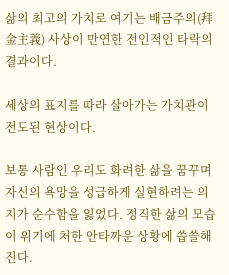삶의 최고의 가치로 여기는 배금주의(拜金主義) 사상이 만연한 전인적인 타락의 결과이다.

세상의 표지를 따라 살아가는 가치관이 전도된 현상이다.

보통 사람인 우리도 화려한 삶을 꿈꾸며 자신의 욕망을 성급하게 실현하려는 의지가 순수함을 잃었다. 정직한 삶의 모습이 위기에 처한 안타까운 상황에 씁쓸해진다.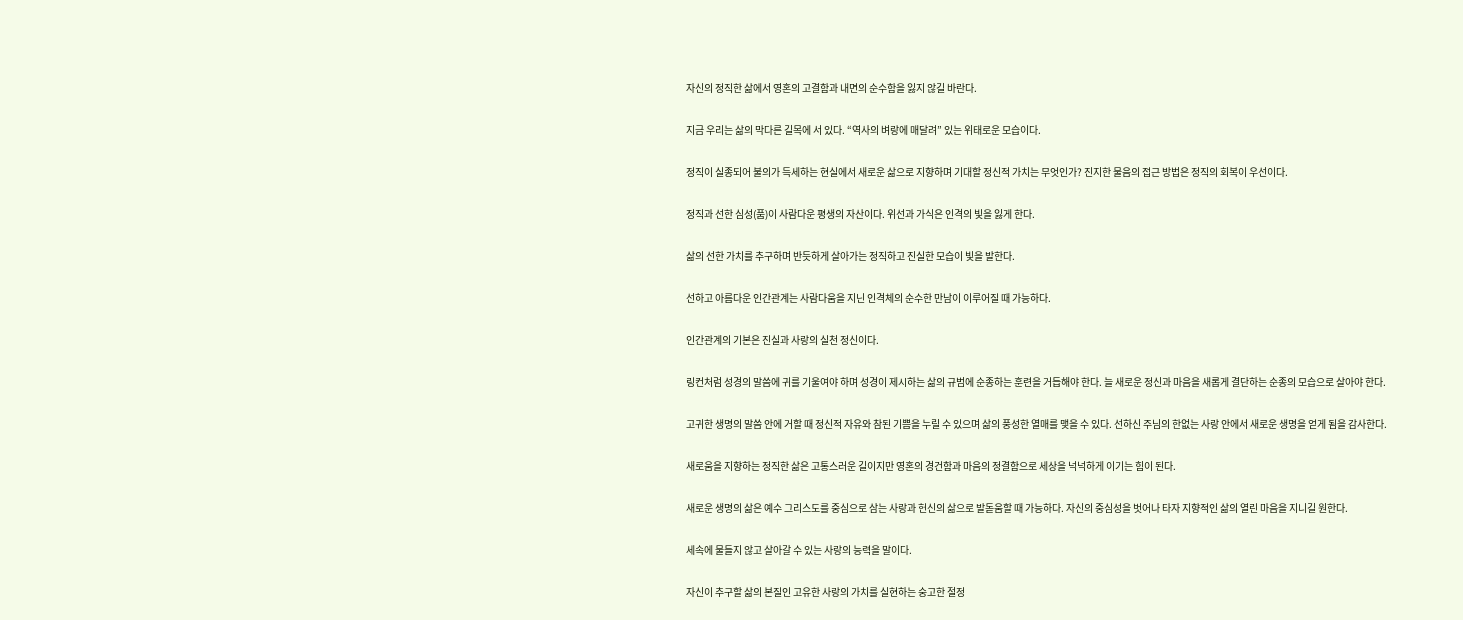자신의 정직한 삶에서 영혼의 고결함과 내면의 순수함을 잃지 않길 바란다.

지금 우리는 삶의 막다른 길목에 서 있다. “역사의 벼랑에 매달려” 있는 위태로운 모습이다.

정직이 실종되어 불의가 득세하는 현실에서 새로운 삶으로 지향하며 기대할 정신적 가치는 무엇인가? 진지한 물음의 접근 방법은 정직의 회복이 우선이다.

정직과 선한 심성(품)이 사람다운 평생의 자산이다. 위선과 가식은 인격의 빛을 잃게 한다.

삶의 선한 가치를 추구하며 반듯하게 살아가는 정직하고 진실한 모습이 빛을 발한다.

선하고 아름다운 인간관계는 사람다움을 지닌 인격체의 순수한 만남이 이루어질 때 가능하다.

인간관계의 기본은 진실과 사랑의 실천 정신이다.

링컨처럼 성경의 말씀에 귀를 기울여야 하며 성경이 제시하는 삶의 규범에 순종하는 훈련을 거듭해야 한다. 늘 새로운 정신과 마음을 새롭게 결단하는 순종의 모습으로 살아야 한다.

고귀한 생명의 말씀 안에 거할 때 정신적 자유와 참된 기쁨을 누릴 수 있으며 삶의 풍성한 열매를 맺을 수 있다. 선하신 주님의 한없는 사랑 안에서 새로운 생명을 얻게 됨을 감사한다.

새로움을 지향하는 정직한 삶은 고통스러운 길이지만 영혼의 경건함과 마음의 정결함으로 세상을 넉넉하게 이기는 힘이 된다.

새로운 생명의 삶은 예수 그리스도를 중심으로 삼는 사랑과 헌신의 삶으로 발돋움할 때 가능하다. 자신의 중심성을 벗어나 타자 지향적인 삶의 열린 마음을 지니길 원한다.

세속에 물들지 않고 살아갈 수 있는 사랑의 능력을 말이다.

자신이 추구할 삶의 본질인 고유한 사랑의 가치를 실현하는 숭고한 절정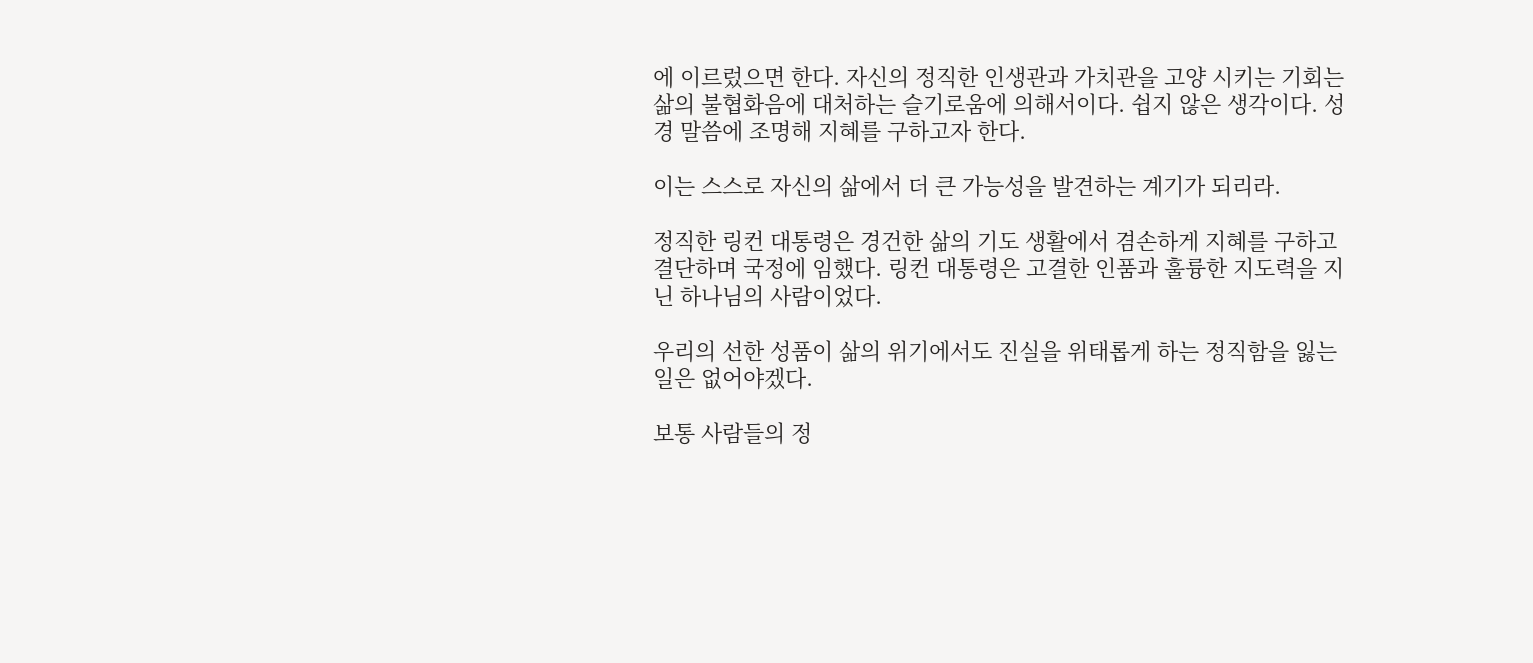에 이르렀으면 한다. 자신의 정직한 인생관과 가치관을 고양 시키는 기회는 삶의 불협화음에 대처하는 슬기로움에 의해서이다. 쉽지 않은 생각이다. 성경 말씀에 조명해 지혜를 구하고자 한다.

이는 스스로 자신의 삶에서 더 큰 가능성을 발견하는 계기가 되리라.

정직한 링컨 대통령은 경건한 삶의 기도 생활에서 겸손하게 지혜를 구하고 결단하며 국정에 임했다. 링컨 대통령은 고결한 인품과 훌륭한 지도력을 지닌 하나님의 사람이었다.

우리의 선한 성품이 삶의 위기에서도 진실을 위태롭게 하는 정직함을 잃는 일은 없어야겠다.

보통 사람들의 정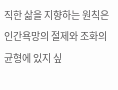직한 삶을 지향하는 원칙은 인간욕망의 절제와 조화의 균형에 있지 싶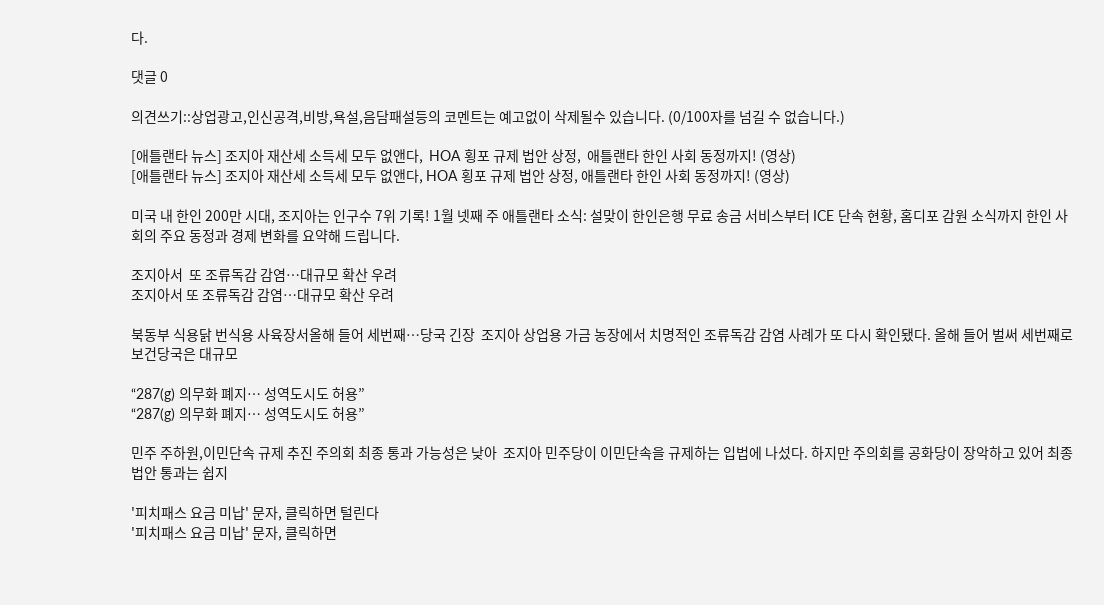다.

댓글 0

의견쓰기::상업광고,인신공격,비방,욕설,음담패설등의 코멘트는 예고없이 삭제될수 있습니다. (0/100자를 넘길 수 없습니다.)

[애틀랜타 뉴스] 조지아 재산세 소득세 모두 없앤다,  HOA 횡포 규제 법안 상정,  애틀랜타 한인 사회 동정까지! (영상)
[애틀랜타 뉴스] 조지아 재산세 소득세 모두 없앤다, HOA 횡포 규제 법안 상정, 애틀랜타 한인 사회 동정까지! (영상)

미국 내 한인 200만 시대, 조지아는 인구수 7위 기록! 1월 넷째 주 애틀랜타 소식: 설맞이 한인은행 무료 송금 서비스부터 ICE 단속 현황, 홈디포 감원 소식까지 한인 사회의 주요 동정과 경제 변화를 요약해 드립니다.

조지아서  또 조류독감 감염…대규모 확산 우려
조지아서 또 조류독감 감염…대규모 확산 우려

북동부 식용닭 번식용 사육장서올해 들어 세번째…당국 긴장  조지아 상업용 가금 농장에서 치명적인 조류독감 감염 사례가 또 다시 확인됐다. 올해 들어 벌써 세번째로 보건당국은 대규모

“287(g) 의무화 폐지… 성역도시도 허용”
“287(g) 의무화 폐지… 성역도시도 허용”

민주 주하원,이민단속 규제 추진 주의회 최종 통과 가능성은 낮아  조지아 민주당이 이민단속을 규제하는 입법에 나섰다. 하지만 주의회를 공화당이 장악하고 있어 최종 법안 통과는 쉽지

'피치패스 요금 미납' 문자, 클릭하면 털린다
'피치패스 요금 미납' 문자, 클릭하면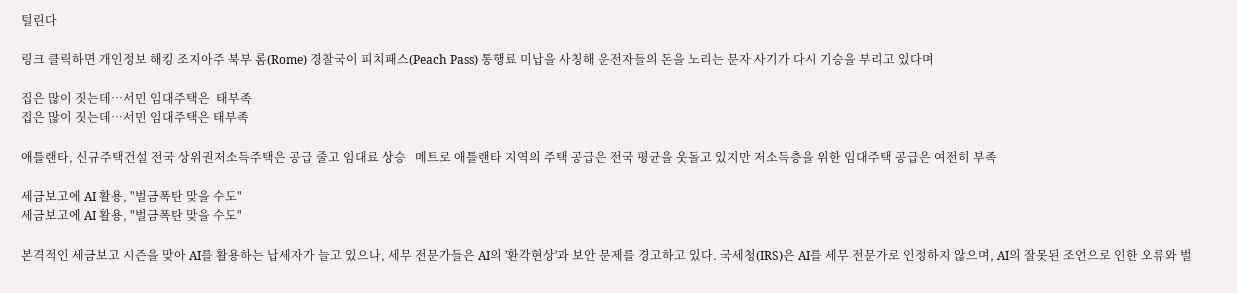털린다

링크 클릭하면 개인정보 해킹 조지아주 북부 롬(Rome) 경찰국이 피치패스(Peach Pass) 통행료 미납을 사칭해 운전자들의 돈을 노리는 문자 사기가 다시 기승을 부리고 있다며

집은 많이 짓는데…서민 임대주택은  태부족
집은 많이 짓는데…서민 임대주택은 태부족

애틀랜타, 신규주택건설 전국 상위권저소득주택은 공급 줄고 임대료 상승   메트로 애틀랜타 지역의 주택 공급은 전국 평균을 웃돌고 있지만 저소득층을 위한 임대주택 공급은 여전히 부족

세금보고에 AI 활용, "벌금폭탄 맞을 수도"
세금보고에 AI 활용, "벌금폭탄 맞을 수도"

본격적인 세금보고 시즌을 맞아 AI를 활용하는 납세자가 늘고 있으나, 세무 전문가들은 AI의 '환각현상'과 보안 문제를 경고하고 있다. 국세청(IRS)은 AI를 세무 전문가로 인정하지 않으며, AI의 잘못된 조언으로 인한 오류와 벌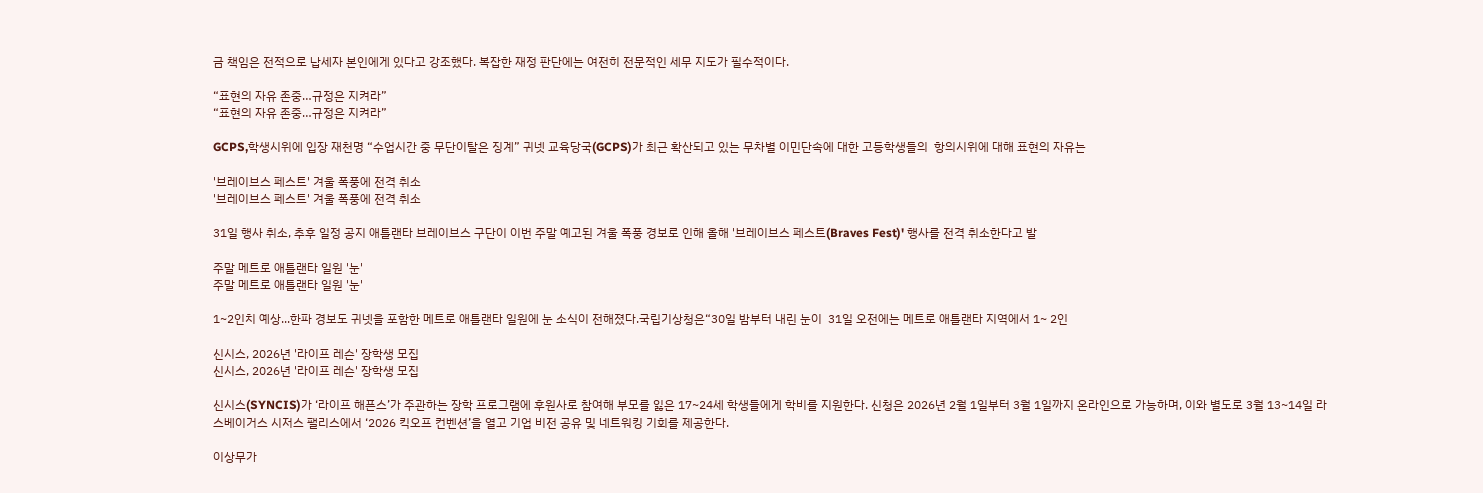금 책임은 전적으로 납세자 본인에게 있다고 강조했다. 복잡한 재정 판단에는 여전히 전문적인 세무 지도가 필수적이다.

“표현의 자유 존중…규정은 지켜라”
“표현의 자유 존중…규정은 지켜라”

GCPS,학생시위에 입장 재천명 “수업시간 중 무단이탈은 징계” 귀넷 교육당국(GCPS)가 최근 확산되고 있는 무차별 이민단속에 대한 고등학생들의  항의시위에 대해 표현의 자유는

'브레이브스 페스트' 겨울 폭풍에 전격 취소
'브레이브스 페스트' 겨울 폭풍에 전격 취소

31일 행사 취소, 추후 일정 공지 애틀랜타 브레이브스 구단이 이번 주말 예고된 겨울 폭풍 경보로 인해 올해 '브레이브스 페스트(Braves Fest)' 행사를 전격 취소한다고 발

주말 메트로 애틀랜타 일원 '눈'
주말 메트로 애틀랜타 일원 '눈'

1~2인치 예상...한파 경보도 귀넷을 포함한 메트로 애틀랜타 일원에 눈 소식이 전해졌다.국립기상청은“30일 밤부터 내린 눈이  31일 오전에는 메트로 애틀랜타 지역에서 1~ 2인

신시스, 2026년 '라이프 레슨' 장학생 모집
신시스, 2026년 '라이프 레슨' 장학생 모집

신시스(SYNCIS)가 ‘라이프 해픈스’가 주관하는 장학 프로그램에 후원사로 참여해 부모를 잃은 17~24세 학생들에게 학비를 지원한다. 신청은 2026년 2월 1일부터 3월 1일까지 온라인으로 가능하며, 이와 별도로 3월 13~14일 라스베이거스 시저스 팰리스에서 ‘2026 킥오프 컨벤션’을 열고 기업 비전 공유 및 네트워킹 기회를 제공한다.

이상무가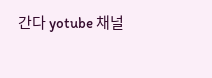간다 yotube 채널